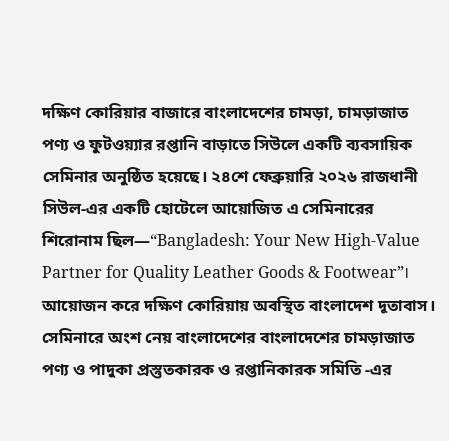দক্ষিণ কোরিয়ার বাজারে বাংলাদেশের চামড়া, চামড়াজাত পণ্য ও ফুটওয়্যার রপ্তানি বাড়াতে সিউলে একটি ব্যবসায়িক সেমিনার অনুষ্ঠিত হয়েছে। ২৪শে ফেব্রুয়ারি ২০২৬ রাজধানী সিউল-এর একটি হোটেলে আয়োজিত এ সেমিনারের শিরোনাম ছিল—“Bangladesh: Your New High-Value Partner for Quality Leather Goods & Footwear”। আয়োজন করে দক্ষিণ কোরিয়ায় অবস্থিত বাংলাদেশ দূতাবাস।
সেমিনারে অংশ নেয় বাংলাদেশের বাংলাদেশের চামড়াজাত পণ্য ও পাদুকা প্রস্তুতকারক ও রপ্তানিকারক সমিতি -এর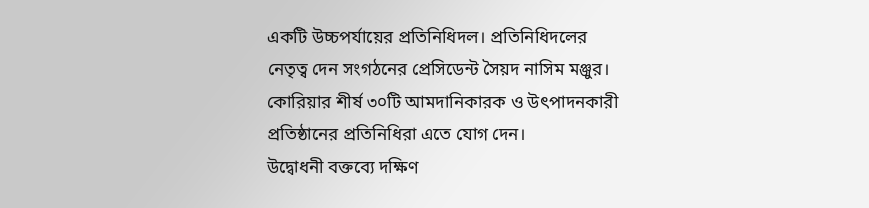একটি উচ্চপর্যায়ের প্রতিনিধিদল। প্রতিনিধিদলের নেতৃত্ব দেন সংগঠনের প্রেসিডেন্ট সৈয়দ নাসিম মঞ্জুর। কোরিয়ার শীর্ষ ৩০টি আমদানিকারক ও উৎপাদনকারী প্রতিষ্ঠানের প্রতিনিধিরা এতে যোগ দেন।
উদ্বোধনী বক্তব্যে দক্ষিণ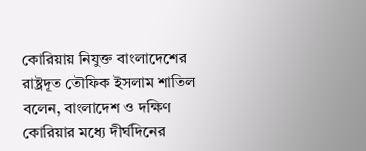কোরিয়ায় নিযুক্ত বাংলাদেশের রাষ্ট্রদূত তৌফিক ইসলাম শাতিল বলেন, বাংলাদেশ ও দক্ষিণ কোরিয়ার মধ্যে দীর্ঘদিনের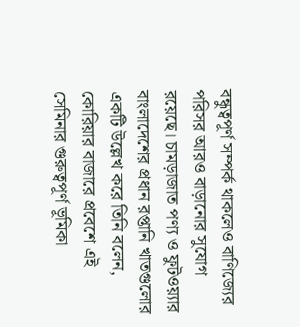বন্ধুত্বপূর্ণ সম্পর্ক থাকলেও বাণিজ্যের পরিসর আরও বাড়ানোর সুযোগ রয়েছে। চামড়াজাত পণ্য ও ফুটওয়্যার বাংলাদেশের প্রধান রপ্তানি খাতগুলোর একটি উল্লেখ করে তিনি বলেন, কোরিয়ার বাজারে প্রবেশে এই সেমিনার গুরুত্বপূর্ণ ভূমিকা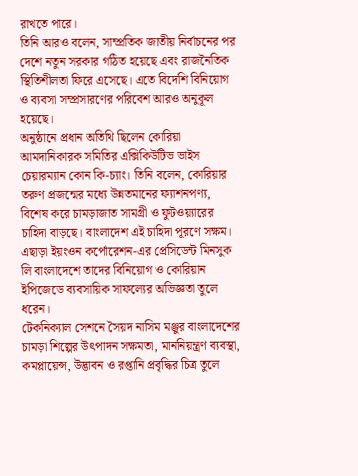রাখতে পারে।
তিনি আরও বলেন, সাম্প্রতিক জাতীয় নির্বাচনের পর দেশে নতুন সরকার গঠিত হয়েছে এবং রাজনৈতিক স্থিতিশীলতা ফিরে এসেছে। এতে বিদেশি বিনিয়োগ ও ব্যবসা সম্প্রসারণের পরিবেশ আরও অনুকূল হয়েছে।
অনুষ্ঠানে প্রধান অতিথি ছিলেন কোরিয়া আমদানিকারক সমিতির এক্সিকিউটিভ ভাইস চেয়ারম্যান কোন কি-চ্যাং। তিনি বলেন, কোরিয়ার তরুণ প্রজন্মের মধ্যে উন্নতমানের ফ্যাশনপণ্য, বিশেষ করে চামড়াজাত সামগ্রী ও ফুটওয়্যারের চাহিদা বাড়ছে। বাংলাদেশ এই চাহিদা পূরণে সক্ষম।
এছাড়া ইয়ংওন কর্পোরেশন-এর প্রেসিডেন্ট মিনসুক লি বাংলাদেশে তাদের বিনিয়োগ ও কোরিয়ান ইপিজেডে ব্যবসায়িক সাফল্যের অভিজ্ঞতা তুলে ধরেন।
টেকনিক্যাল সেশনে সৈয়দ নাসিম মঞ্জুর বাংলাদেশের চামড়া শিল্পের উৎপাদন সক্ষমতা, মাননিয়ন্ত্রণ ব্যবস্থা, কমপ্লায়েন্স, উদ্ভাবন ও রপ্তানি প্রবৃদ্ধির চিত্র তুলে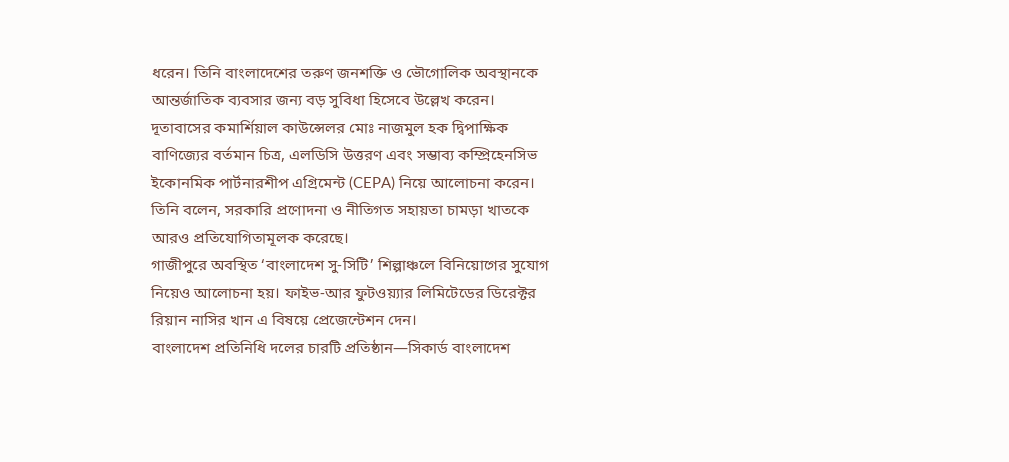ধরেন। তিনি বাংলাদেশের তরুণ জনশক্তি ও ভৌগোলিক অবস্থানকে আন্তর্জাতিক ব্যবসার জন্য বড় সুবিধা হিসেবে উল্লেখ করেন।
দূতাবাসের কমার্শিয়াল কাউন্সেলর মোঃ নাজমুল হক দ্বিপাক্ষিক বাণিজ্যের বর্তমান চিত্র, এলডিসি উত্তরণ এবং সম্ভাব্য কম্প্রিহেনসিভ ইকোনমিক পার্টনারশীপ এগ্রিমেন্ট (CEPA) নিয়ে আলোচনা করেন। তিনি বলেন, সরকারি প্রণোদনা ও নীতিগত সহায়তা চামড়া খাতকে আরও প্রতিযোগিতামূলক করেছে।
গাজীপুরে অবস্থিত ‘বাংলাদেশ সু-সিটি’ শিল্পাঞ্চলে বিনিয়োগের সুযোগ নিয়েও আলোচনা হয়। ফাইভ-আর ফুটওয়্যার লিমিটেডের ডিরেক্টর রিয়ান নাসির খান এ বিষয়ে প্রেজেন্টেশন দেন।
বাংলাদেশ প্রতিনিধি দলের চারটি প্রতিষ্ঠান—সিকার্ড বাংলাদেশ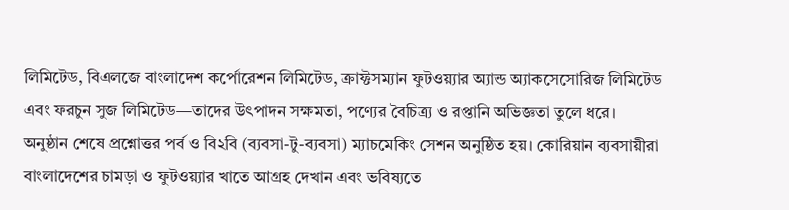লিমিটেড, বিএলজে বাংলাদেশ কর্পোরেশন লিমিটেড, ক্রাফ্টসম্যান ফুটওয়্যার অ্যান্ড অ্যাকসেসোরিজ লিমিটেড এবং ফরচুন সুজ লিমিটেড—তাদের উৎপাদন সক্ষমতা, পণ্যের বৈচিত্র্য ও রপ্তানি অভিজ্ঞতা তুলে ধরে।
অনুষ্ঠান শেষে প্রশ্নোত্তর পর্ব ও বি২বি (ব্যবসা-টু-ব্যবসা) ম্যাচমেকিং সেশন অনুষ্ঠিত হয়। কোরিয়ান ব্যবসায়ীরা বাংলাদেশের চামড়া ও ফুটওয়্যার খাতে আগ্রহ দেখান এবং ভবিষ্যতে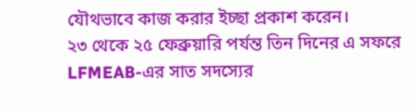যৌথভাবে কাজ করার ইচ্ছা প্রকাশ করেন।
২৩ থেকে ২৫ ফেব্রুয়ারি পর্যন্ত তিন দিনের এ সফরে LFMEAB-এর সাত সদস্যের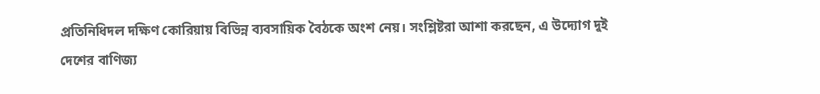প্রতিনিধিদল দক্ষিণ কোরিয়ায় বিভিন্ন ব্যবসায়িক বৈঠকে অংশ নেয়। সংশ্লিষ্টরা আশা করছেন, এ উদ্যোগ দুই দেশের বাণিজ্য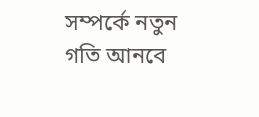সম্পর্কে নতুন গতি আনবে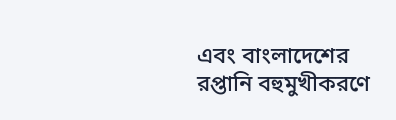এবং বাংলাদেশের রপ্তানি বহুমুখীকরণে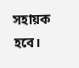সহায়ক হবে।